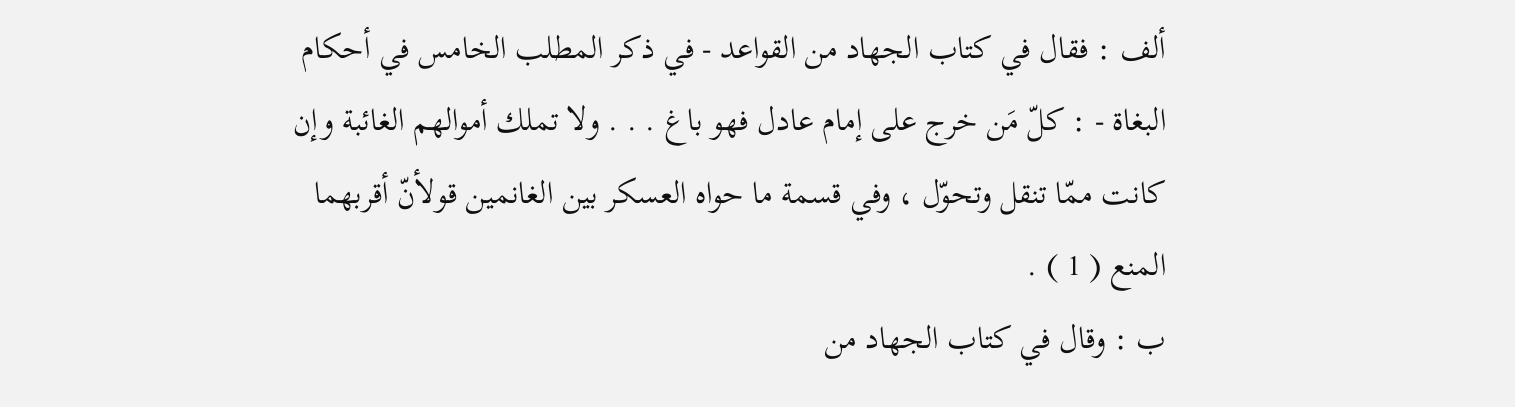ألف : فقال في كتاب الجهاد من القواعد - في ذكر المطلب الخامس في أحكام البغاة - : كلّ مَن خرج على إمام عادل فهو باغ . . . ولا تملك أموالهم الغائبة وإن كانت ممّا تنقل وتحوّل ، وفي قسمة ما حواه العسكر بين الغانمين قولأنّ أقربهما المنع ( 1 ) .
ب : وقال في كتاب الجهاد من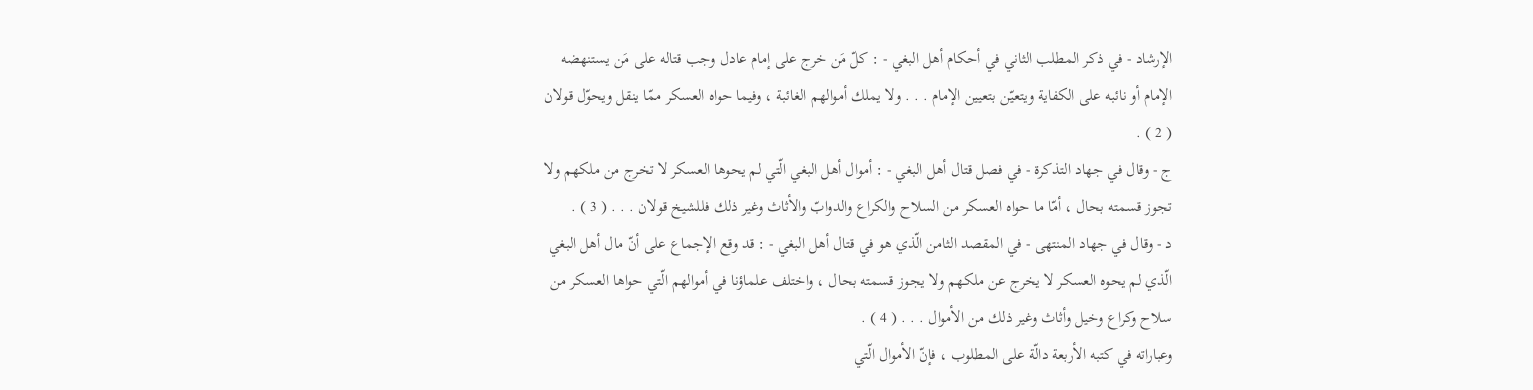الإرشاد - في ذكر المطلب الثاني في أحكام أهل البغي - : كلّ مَن خرج على إمام عادل وجب قتاله على مَن يستنهضه الإمام أو نائبه على الكفاية ويتعيّن بتعيين الإمام . . . ولا يملك أموالهم الغائبة ، وفيما حواه العسكر ممّا ينقل ويحوّل قولان ( 2 ) .
ج - وقال في جهاد التذكرة - في فصل قتال أهل البغي - : أموال أهل البغي الّتي لم يحوها العسكر لا تخرج من ملكهم ولا تجوز قسمته بحال ، أمّا ما حواه العسكر من السلاح والكراع والدوابّ والأثاث وغير ذلك فللشيخ قولان . . . ( 3 ) .
د - وقال في جهاد المنتهى - في المقصد الثامن الّذي هو في قتال أهل البغي - : قد وقع الإجماع على أنّ مال أهل البغي الّذي لم يحوه العسكر لا يخرج عن ملكهم ولا يجوز قسمته بحال ، واختلف علماؤنا في أموالهم الّتي حواها العسكر من سلاح وكراع وخيل وأثاث وغير ذلك من الأموال . . . ( 4 ) .
وعباراته في كتبه الأربعة دالّة على المطلوب ، فإنّ الأموال الّتي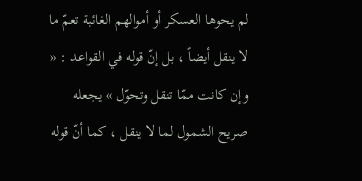لم يحوها العسكر أو أموالهم الغائبة تعمّ ما لا ينقل أيضاً ، بل إنّ قوله في القواعد : « وإن كانت ممّا تنقل وتحوّل » يجعله صريح الشمول لما لا ينقل ، كما أنّ قوله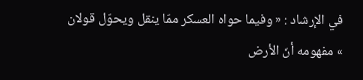في الإرشاد : « وفيما حواه العسكر ممّا ينقل ويحوّل قولان » مفهومه أنّ الأرض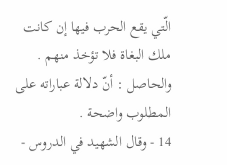الّتي يقع الحرب فيها إن كانت ملك البغاة فلا تؤخذ منهم . والحاصل : أنّ دلالة عباراته على المطلوب واضحة .
14 - وقال الشهيد في الدروس -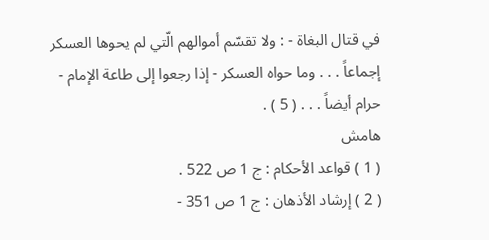في قتال البغاة - : ولا تقسّم أموالهم الّتي لم يحوها العسكر إجماعاً . . . وما حواه العسكر - إذا رجعوا إلى طاعة الإمام - حرام أيضاً . . . ( 5 ) .
هامش
( 1 ) قواعد الأحكام : ج 1 ص 522 .
( 2 ) إرشاد الأذهان : ج 1 ص 351 -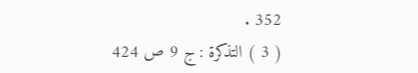352 .
( 3 ) التذكرة : ج 9 ص 424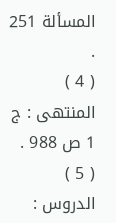المسألة 251 .
( 4 ) المنتهى : ج 1 ص 988 .
( 5 ) الدروس :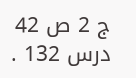ج 2 ص 42 درس 132 .